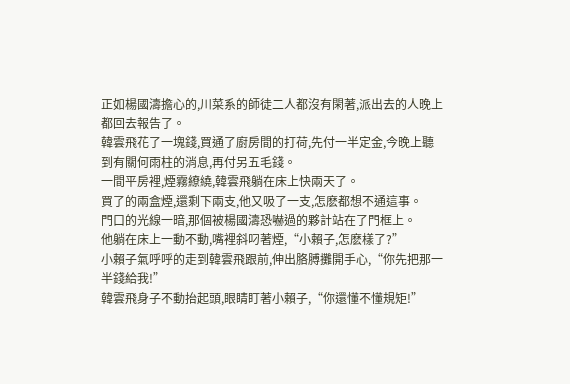正如楊國濤擔心的,川菜系的師徒二人都沒有閑著,派出去的人晚上都回去報告了。
韓雲飛花了一塊錢,買通了廚房間的打荷,先付一半定金,今晚上聽到有關何雨柱的消息,再付另五毛錢。
一間平房裡,煙霧繚繞,韓雲飛躺在床上快兩天了。
買了的兩盒煙,還剩下兩支,他又吸了一支,怎麽都想不通這事。
門口的光線一暗,那個被楊國濤恐嚇過的夥計站在了門框上。
他躺在床上一動不動,嘴裡斜叼著煙,“小賴子,怎麽樣了?”
小賴子氣呼呼的走到韓雲飛跟前,伸出胳膊攤開手心,“你先把那一半錢給我!”
韓雲飛身子不動抬起頭,眼睛盯著小賴子,“你還懂不懂規矩!”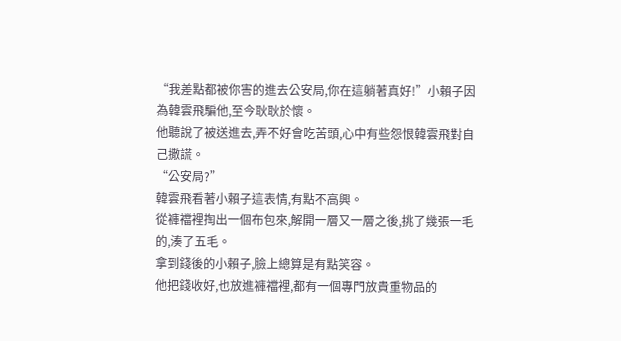“我差點都被你害的進去公安局,你在這躺著真好!”小賴子因為韓雲飛騙他,至今耿耿於懷。
他聽說了被送進去,弄不好會吃苦頭,心中有些怨恨韓雲飛對自己撒謊。
“公安局?”
韓雲飛看著小賴子這表情,有點不高興。
從褲襠裡掏出一個布包來,解開一層又一層之後,挑了幾張一毛的,湊了五毛。
拿到錢後的小賴子,臉上總算是有點笑容。
他把錢收好,也放進褲襠裡,都有一個專門放貴重物品的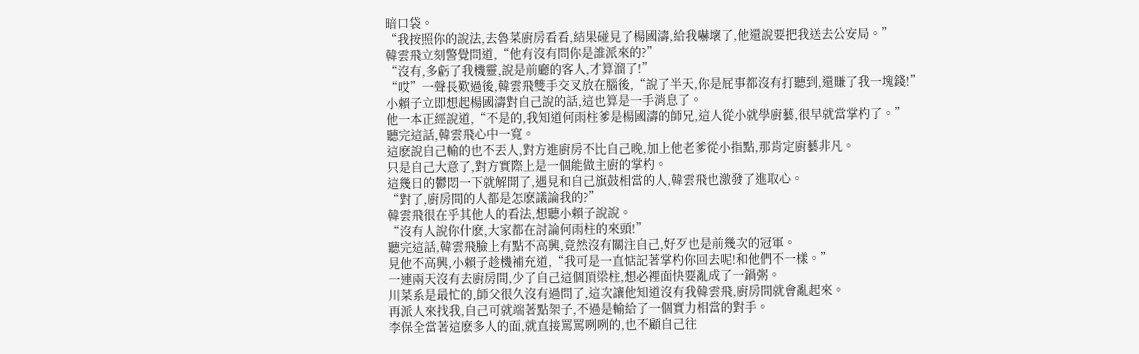暗口袋。
“我按照你的說法,去魯菜廚房看看,結果碰見了楊國濤,給我嚇壞了,他還說要把我送去公安局。”
韓雲飛立刻警覺問道,“他有沒有問你是誰派來的?”
“沒有,多虧了我機靈,說是前廳的客人,才算溜了!”
“哎”一聲長歎過後,韓雲飛雙手交叉放在腦後,“說了半天,你是屁事都沒有打聽到,還賺了我一塊錢!”
小賴子立即想起楊國濤對自己說的話,這也算是一手消息了。
他一本正經說道,“不是的,我知道何雨柱爹是楊國濤的師兄,這人從小就學廚藝,很早就當掌杓了。”
聽完這話,韓雲飛心中一寬。
這麽說自己輸的也不丟人,對方進廚房不比自己晚,加上他老爹從小指點,那肯定廚藝非凡。
只是自己大意了,對方實際上是一個能做主廚的掌杓。
這幾日的鬱悶一下就解開了,遇見和自己旗鼓相當的人,韓雲飛也激發了進取心。
“對了,廚房間的人都是怎麽議論我的?”
韓雲飛很在乎其他人的看法,想聽小賴子說說。
“沒有人說你什麽,大家都在討論何雨柱的來頭!”
聽完這話,韓雲飛臉上有點不高興,竟然沒有關注自己,好歹也是前幾次的冠軍。
見他不高興,小賴子趁機補充道,“我可是一直惦記著掌杓你回去呢!和他們不一樣。”
一連兩天沒有去廚房間,少了自己這個頂梁柱,想必裡面快要亂成了一鍋粥。
川菜系是最忙的,師父很久沒有過問了,這次讓他知道沒有我韓雲飛,廚房間就會亂起來。
再派人來找我,自己可就端著點架子,不過是輸給了一個實力相當的對手。
李保全當著這麽多人的面,就直接罵罵咧咧的,也不顧自己往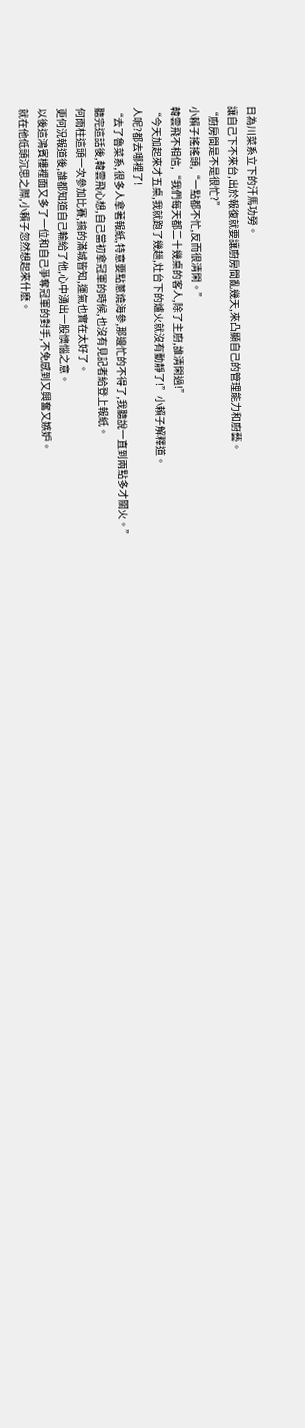日為川菜系立下的汗馬功勞。
讓自己下不來台,出於報復就要讓廚房間亂幾天,來凸顯自己的管理能力和廚藝。
“廚房間是不是很忙?”
小賴子搖搖頭,“一點都不忙,反而很清閑。”
韓雲飛不相信,“我們每天都二十幾桌的客人,除了主廚,誰清閑過!”
“今天加起來才五桌,我就跑了幾趟,灶台下的爐火就沒有動靜了!”小賴子解釋道。
人呢?都去哪裡了!
“去了魯菜系,很多人拿著報紙,特意要點蔥燒海參,那邊忙的不得了,我聽說一直到兩點多才關火。”
聽完這話後,韓雲飛心想,自己當初拿冠軍的時候,也沒有見記者給登上報紙。
何雨柱這頭一次參加比賽,搞的滿城皆知,運氣也實在太好了。
更何況報道後,誰都知道自己輸給了他,心中湧出一股懊惱之意。
以後這鴻賓樓裡面又多了一位和自己爭奪冠軍的對手,不免感到又興奮又嫉妒。
就在他低頭沉思之際,小賴子忽然想起來什麽。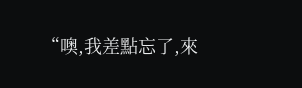“噢,我差點忘了,來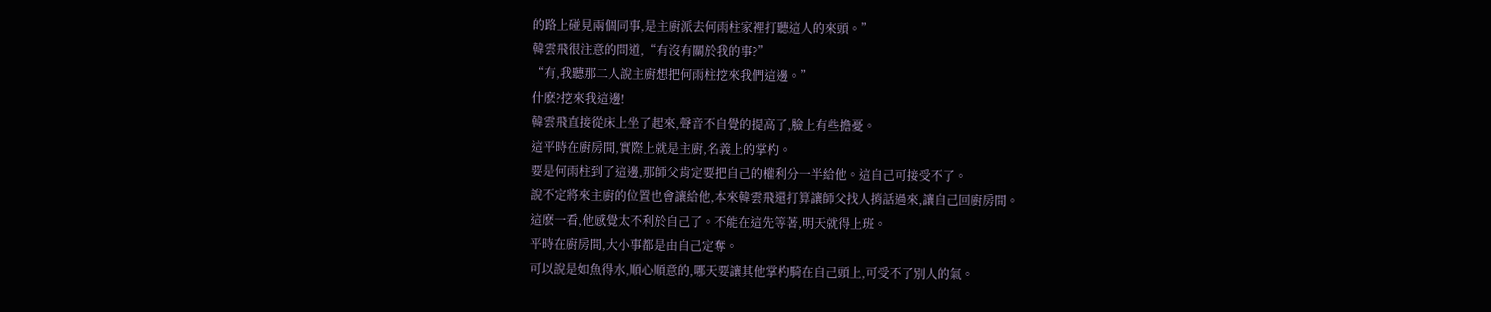的路上碰見兩個同事,是主廚派去何雨柱家裡打聽這人的來頭。”
韓雲飛很注意的問道,“有沒有關於我的事?”
“有,我聽那二人說主廚想把何雨柱挖來我們這邊。”
什麽?挖來我這邊!
韓雲飛直接從床上坐了起來,聲音不自覺的提高了,臉上有些擔憂。
這平時在廚房間,實際上就是主廚,名義上的掌杓。
要是何雨柱到了這邊,那師父肯定要把自己的權利分一半給他。這自己可接受不了。
說不定將來主廚的位置也會讓給他,本來韓雲飛還打算讓師父找人捎話過來,讓自己回廚房間。
這麽一看,他感覺太不利於自己了。不能在這先等著,明天就得上班。
平時在廚房間,大小事都是由自己定奪。
可以說是如魚得水,順心順意的,哪天要讓其他掌杓騎在自己頭上,可受不了別人的氣。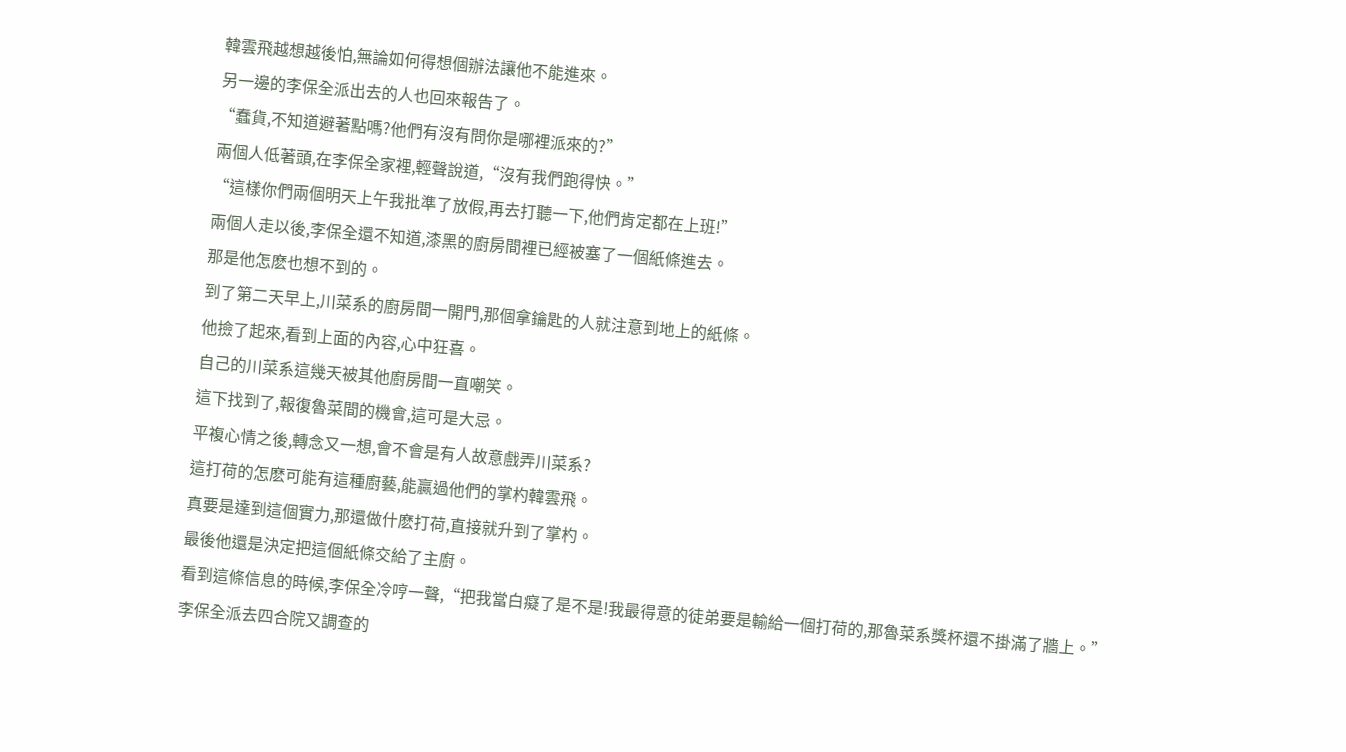韓雲飛越想越後怕,無論如何得想個辦法讓他不能進來。
另一邊的李保全派出去的人也回來報告了。
“蠢貨,不知道避著點嗎?他們有沒有問你是哪裡派來的?”
兩個人低著頭,在李保全家裡,輕聲說道,“沒有我們跑得快。”
“這樣你們兩個明天上午我批準了放假,再去打聽一下,他們肯定都在上班!”
兩個人走以後,李保全還不知道,漆黑的廚房間裡已經被塞了一個紙條進去。
那是他怎麽也想不到的。
到了第二天早上,川菜系的廚房間一開門,那個拿鑰匙的人就注意到地上的紙條。
他撿了起來,看到上面的內容,心中狂喜。
自己的川菜系這幾天被其他廚房間一直嘲笑。
這下找到了,報復魯菜間的機會,這可是大忌。
平複心情之後,轉念又一想,會不會是有人故意戲弄川菜系?
這打荷的怎麽可能有這種廚藝,能贏過他們的掌杓韓雲飛。
真要是達到這個實力,那還做什麽打荷,直接就升到了掌杓。
最後他還是決定把這個紙條交給了主廚。
看到這條信息的時候,李保全冷哼一聲,“把我當白癡了是不是!我最得意的徒弟要是輸給一個打荷的,那魯菜系獎杯還不掛滿了牆上。”
李保全派去四合院又調查的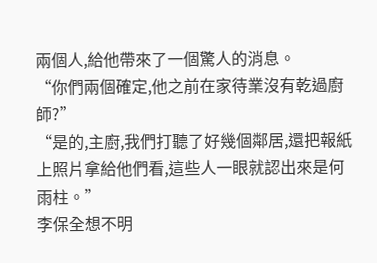兩個人,給他帶來了一個驚人的消息。
“你們兩個確定,他之前在家待業沒有乾過廚師?”
“是的,主廚,我們打聽了好幾個鄰居,還把報紙上照片拿給他們看,這些人一眼就認出來是何雨柱。”
李保全想不明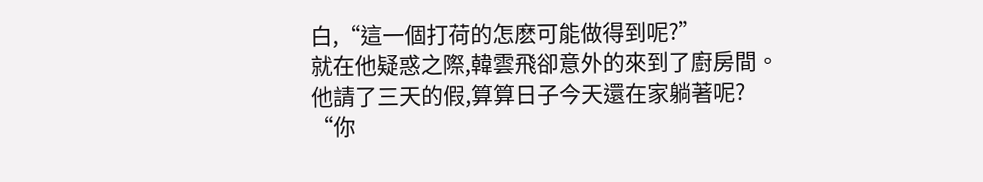白,“這一個打荷的怎麽可能做得到呢?”
就在他疑惑之際,韓雲飛卻意外的來到了廚房間。
他請了三天的假,算算日子今天還在家躺著呢?
“你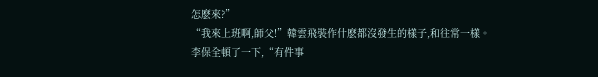怎麽來?”
“我來上班啊,師父!”韓雲飛裝作什麽都沒發生的樣子,和往常一樣。
李保全頓了一下,“有件事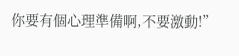你要有個心理準備啊,不要激動!”